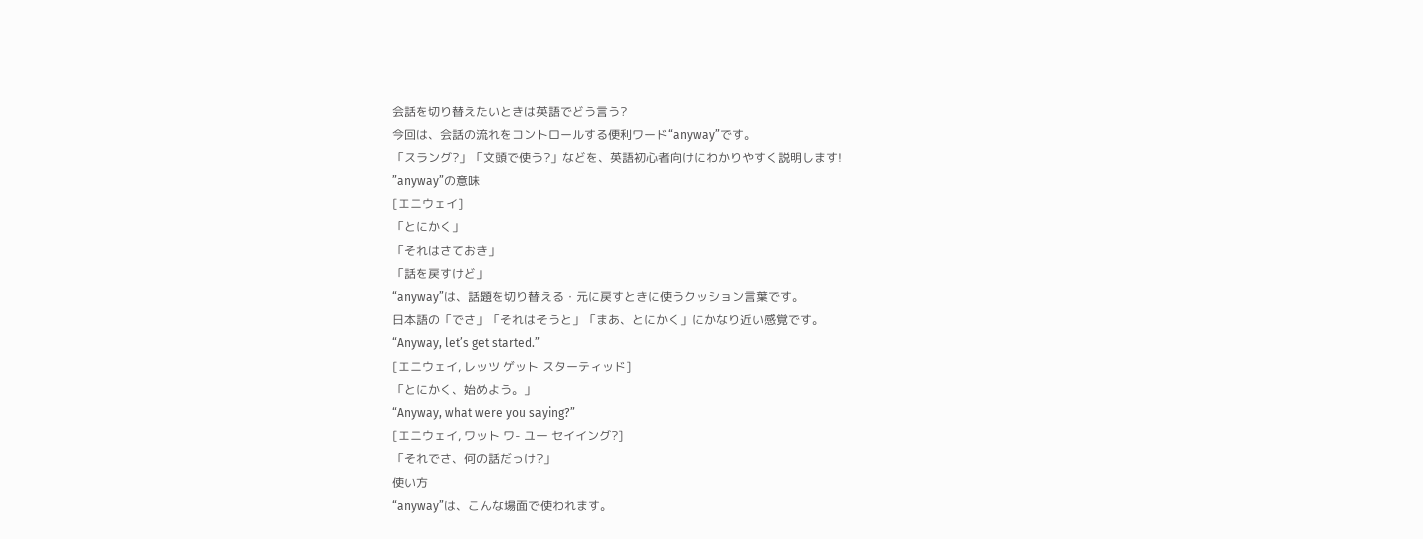会話を切り替えたいときは英語でどう言う?
今回は、会話の流れをコントロールする便利ワード“anyway”です。
「スラング?」「文頭で使う?」などを、英語初心者向けにわかりやすく説明します!
”anyway”の意味
[エニウェイ]
「とにかく」
「それはさておき」
「話を戻すけど」
“anyway”は、話題を切り替える・元に戻すときに使うクッション言葉です。
日本語の「でさ」「それはそうと」「まあ、とにかく」にかなり近い感覚です。
“Anyway, let’s get started.”
[エニウェイ, レッツ ゲット スターティッド]
「とにかく、始めよう。」
“Anyway, what were you saying?”
[エニウェイ, ワット ワ- ユー セイイング?]
「それでさ、何の話だっけ?」
使い方
“anyway”は、こんな場面で使われます。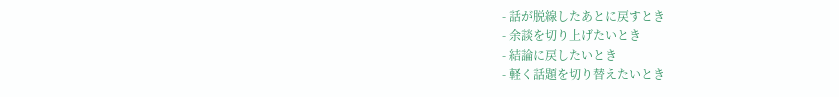- 話が脱線したあとに戻すとき
- 余談を切り上げたいとき
- 結論に戻したいとき
- 軽く話題を切り替えたいとき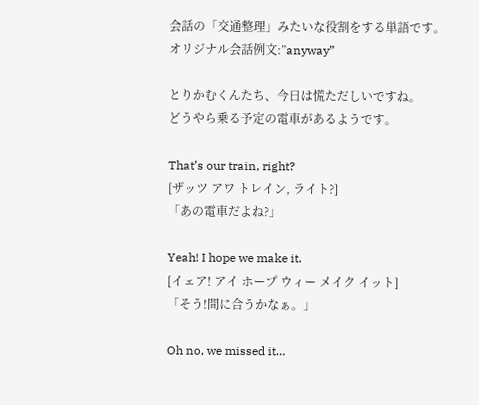会話の「交通整理」みたいな役割をする単語です。
オリジナル会話例文:”anyway”

とりかむくんたち、今日は慌ただしいですね。
どうやら乗る予定の電車があるようです。

That’s our train, right?
[ザッツ アワ トレイン, ライト?]
「あの電車だよね?」

Yeah! I hope we make it.
[イェア! アイ ホープ ウィー メイク イット]
「そう!間に合うかなぁ。」

Oh no, we missed it…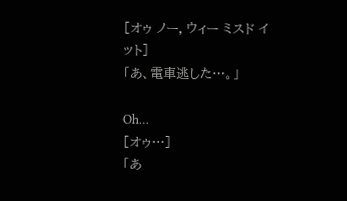[オゥ ノー, ウィー ミスド イット]
「あ、電車逃した…。」

Oh…
[オゥ…]
「あ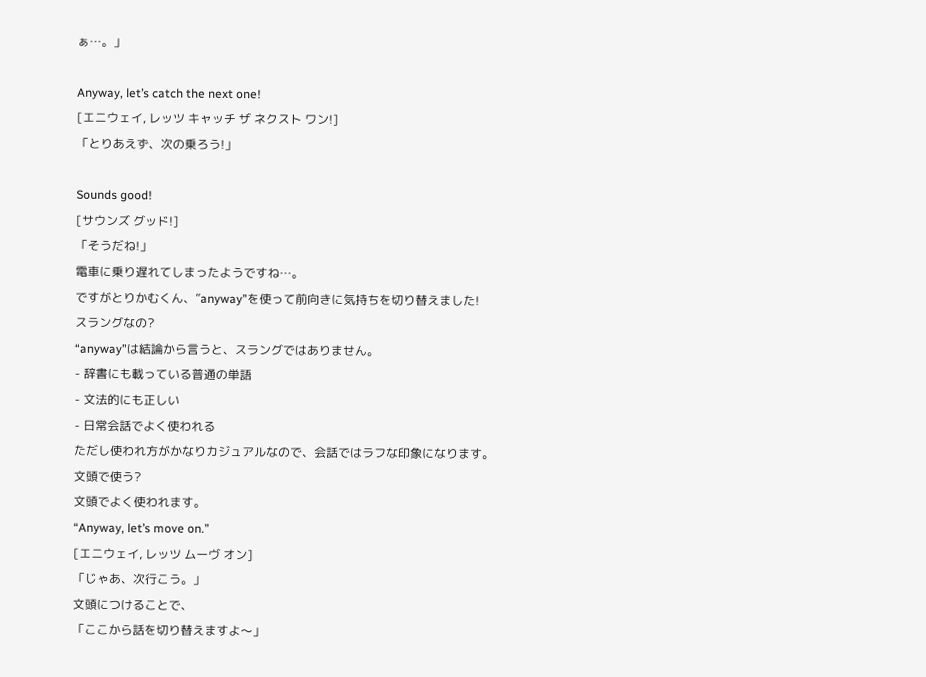ぁ…。」

Anyway, let’s catch the next one!
[エニウェイ, レッツ キャッチ ザ ネクスト ワン!]
「とりあえず、次の乗ろう!」

Sounds good!
[サウンズ グッド!]
「そうだね!」
電車に乗り遅れてしまったようですね…。
ですがとりかむくん、”anyway”を使って前向きに気持ちを切り替えました!
スラングなの?
“anyway”は結論から言うと、スラングではありません。
- 辞書にも載っている普通の単語
- 文法的にも正しい
- 日常会話でよく使われる
ただし使われ方がかなりカジュアルなので、会話ではラフな印象になります。
文頭で使う?
文頭でよく使われます。
“Anyway, let’s move on.”
[エニウェイ, レッツ ムーヴ オン]
「じゃあ、次行こう。」
文頭につけることで、
「ここから話を切り替えますよ〜」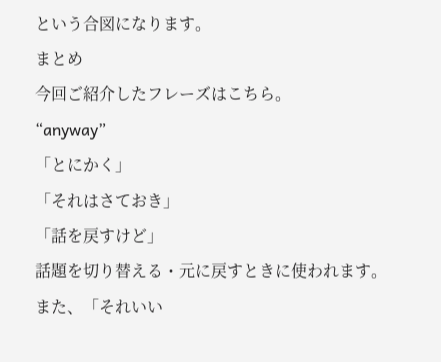という合図になります。
まとめ
今回ご紹介したフレーズはこちら。
“anyway”
「とにかく」
「それはさておき」
「話を戻すけど」
話題を切り替える・元に戻すときに使われます。
また、「それいい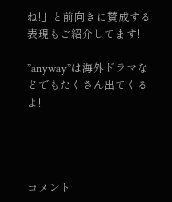ね!」と前向きに賛成する表現もご紹介してます!

”anyway”は海外ドラマなどでもたくさん出てくるよ!




コメント